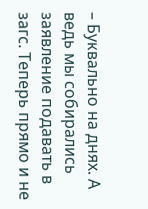– Буквально на днях. А ведь мы собирались заявление подавать в загс. Теперь прямо и не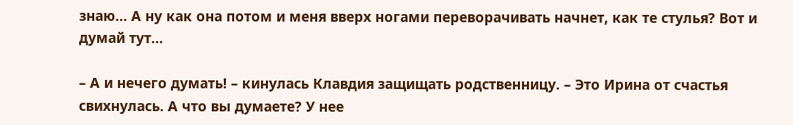знаю… А ну как она потом и меня вверх ногами переворачивать начнет, как те стулья? Вот и думай тут…

– А и нечего думать! – кинулась Клавдия защищать родственницу. – Это Ирина от счастья свихнулась. А что вы думаете? У нее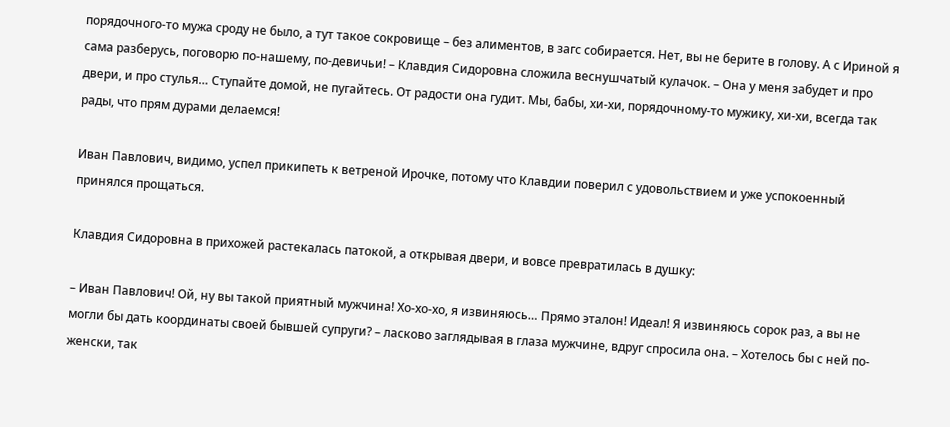порядочного-то мужа сроду не было, а тут такое сокровище – без алиментов, в загс собирается. Нет, вы не берите в голову. А с Ириной я сама разберусь, поговорю по-нашему, по-девичьи! – Клавдия Сидоровна сложила веснушчатый кулачок. – Она у меня забудет и про двери, и про стулья… Ступайте домой, не пугайтесь. От радости она гудит. Мы, бабы, хи-хи, порядочному-то мужику, хи-хи, всегда так рады, что прям дурами делаемся!

Иван Павлович, видимо, успел прикипеть к ветреной Ирочке, потому что Клавдии поверил с удовольствием и уже успокоенный принялся прощаться.

Клавдия Сидоровна в прихожей растекалась патокой, а открывая двери, и вовсе превратилась в душку:

– Иван Павлович! Ой, ну вы такой приятный мужчина! Хо-хо-хо, я извиняюсь… Прямо эталон! Идеал! Я извиняюсь сорок раз, а вы не могли бы дать координаты своей бывшей супруги? – ласково заглядывая в глаза мужчине, вдруг спросила она. – Хотелось бы с ней по-женски, так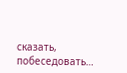сказать, побеседовать…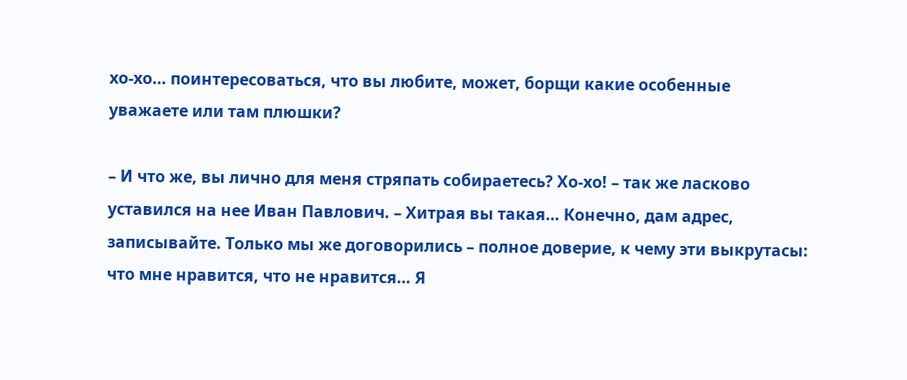хо-хо… поинтересоваться, что вы любите, может, борщи какие особенные уважаете или там плюшки?

– И что же, вы лично для меня стряпать собираетесь? Хо-хо! – так же ласково уставился на нее Иван Павлович. – Хитрая вы такая… Конечно, дам адрес, записывайте. Только мы же договорились – полное доверие, к чему эти выкрутасы: что мне нравится, что не нравится… Я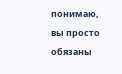понимаю, вы просто обязаны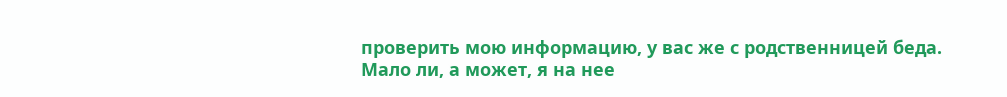проверить мою информацию, у вас же с родственницей беда. Мало ли, а может, я на нее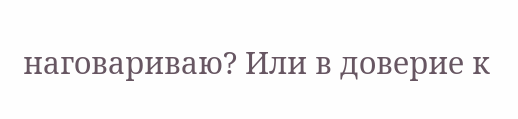наговариваю? Или в доверие к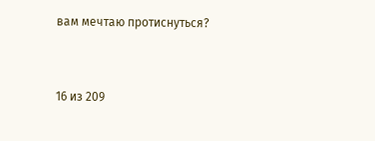вам мечтаю протиснуться?



16 из 209